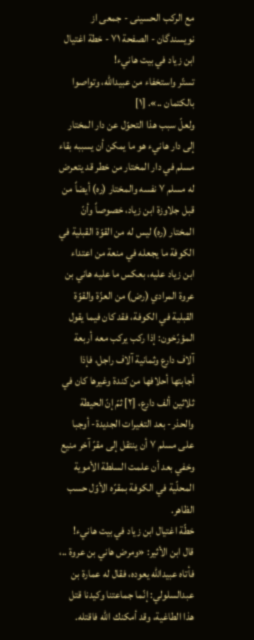مع الركب الحسينى - جمعی از نویسندگان - الصفحة ٧١ - خطة اغتيال ابن زياد في بيت هانيء!
تستّر واستخفاء من عبيداللّه، وتواصوا بالكتمان ..». [١]
ولعلّ سبب هذا التحوّل عن دار المختار إلى دار هانيء هو ما يمكن أن يسببه بقاء مسلم في دار المختار من خطر قد يتعرض له مسلم ٧ نفسه والمختار (ره) أيضاً من قبل جلاوزة ابن زياد، خصوصاً وأنّ المختار (ره) ليس له من القوّة القبلية في الكوفة ما يجعله في منعة من اعتداء ابن زياد عليه، بعكس ما عليه هاني بن عروة المرادي (رض) من العزّة والقوّة القبلية في الكوفة، فقد كان فيما يقول المؤرّخون: إذا ركب يركب معه أربعة آلاف دارع وثمانية آلاف راجل، فإذا أجابتها أحلافها من كندة وغيرها كان في ثلاثين ألف دارع، [٢] ثمّ إنّ الحيطة والحذر- بعد التغيرات الجديدة- أوجبا على مسلم ٧ أن ينتقل إلى مقرّ آخر منيع وخفي بعد أن علمت السلطة الأموية المحلّية في الكوفة بمقرّه الأوّل حسب الظاهر.
خطّة اغتيال ابن زياد في بيت هانيء!
قال ابن الأثير: «ومرض هاني بن عروة ..، فأتاه عبيداللّه يعوده، فقال له عمارة بن عبدالسلولي: إنّما جماعتنا وكيدنا قتل هذا الطاغية، وقد أمكنك اللّه فاقتله.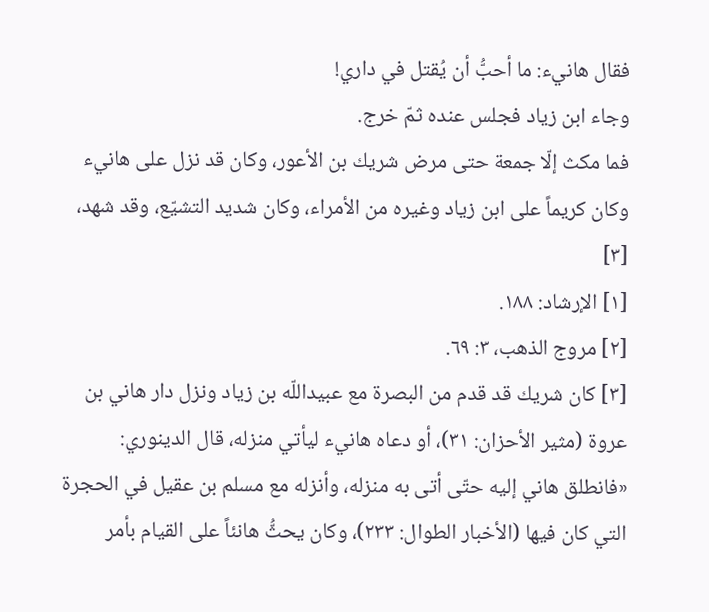فقال هانيء: ما أحبُّ أن يُقتل في داري!
وجاء ابن زياد فجلس عنده ثمّ خرج.
فما مكث إلّا جمعة حتى مرض شريك بن الأعور، وكان قد نزل على هانيء وكان كريماً على ابن زياد وغيره من الأمراء، وكان شديد التشيّع، وقد شهد، [٣]
[١] الإرشاد: ١٨٨.
[٢] مروج الذهب، ٣: ٦٩.
[٣] كان شريك قد قدم من البصرة مع عبيداللّه بن زياد ونزل دار هاني بن عروة (مثير الأحزان: ٣١)، أو دعاه هانيء ليأتي منزله، قال الدينوري: «فانطلق هاني إليه حتّى أتى به منزله، وأنزله مع مسلم بن عقيل في الحجرة التي كان فيها (الأخبار الطوال: ٢٣٣)، وكان يحثُّ هانئاً على القيام بأمر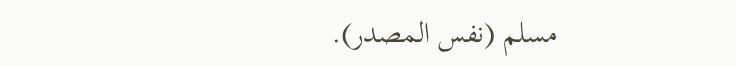مسلم (نفس المصدر).